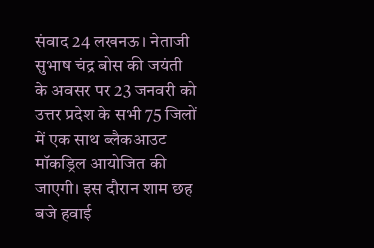संवाद 24 लखनऊ। नेताजी सुभाष चंद्र बोस की जयंती के अवसर पर 23 जनवरी को उत्तर प्रदेश के सभी 75 जिलों में एक साथ ब्लैकआउट मॉकड्रिल आयोजित की जाएगी। इस दौरान शाम छह बजे हवाई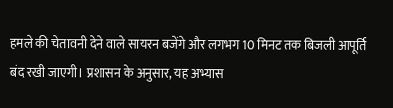हमले की चेतावनी देने वाले सायरन बजेंगे और लगभग 10 मिनट तक बिजली आपूर्ति बंद रखी जाएगी। प्रशासन के अनुसार, यह अभ्यास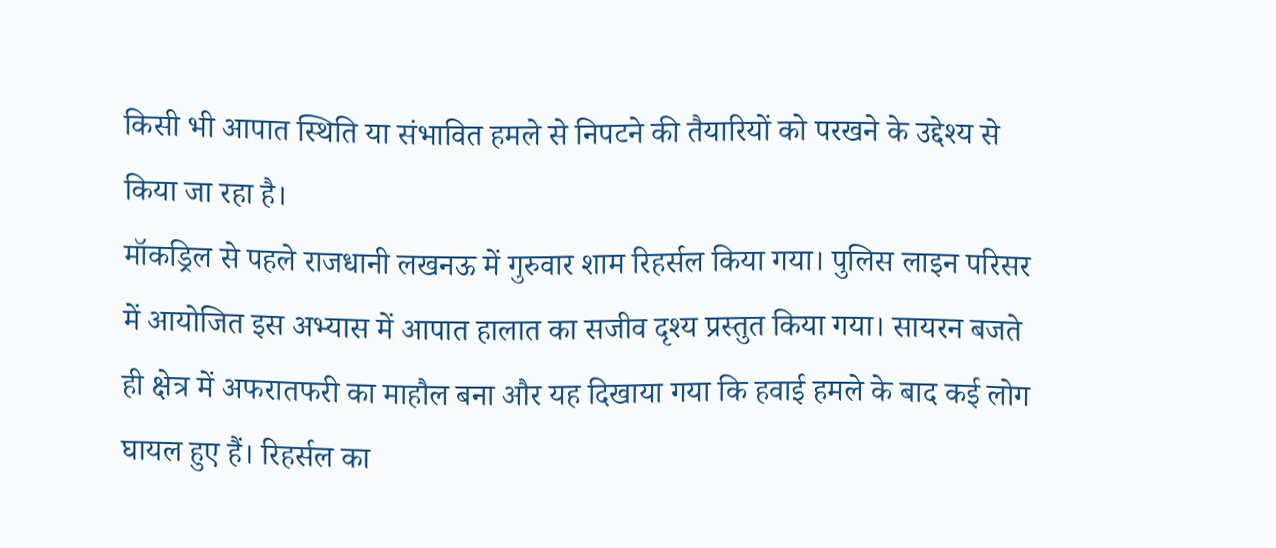किसी भी आपात स्थिति या संभावित हमले से निपटने की तैयारियों को परखने के उद्देश्य से किया जा रहा है।
मॉकड्रिल से पहले राजधानी लखनऊ में गुरुवार शाम रिहर्सल किया गया। पुलिस लाइन परिसर में आयोजित इस अभ्यास में आपात हालात का सजीव दृश्य प्रस्तुत किया गया। सायरन बजते ही क्षेत्र में अफरातफरी का माहौल बना और यह दिखाया गया कि हवाई हमले के बाद कई लोग घायल हुए हैं। रिहर्सल का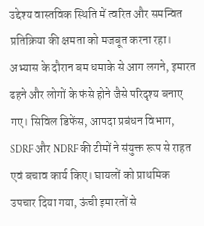उद्देश्य वास्तविक स्थिति में त्वरित और समन्वित प्रतिक्रिया की क्षमता को मजबूत करना रहा।
अभ्यास के दौरान बम धमाके से आग लगने, इमारत ढहने और लोगों के फंसे होने जैसे परिदृश्य बनाए गए। सिविल डिफेंस, आपदा प्रबंधन विभाग, SDRF और NDRF की टीमों ने संयुक्त रूप से राहत एवं बचाव कार्य किए। घायलों को प्राथमिक उपचार दिया गया, ऊंची इमारतों से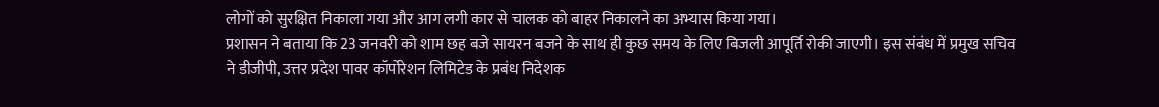लोगों को सुरक्षित निकाला गया और आग लगी कार से चालक को बाहर निकालने का अभ्यास किया गया।
प्रशासन ने बताया कि 23 जनवरी को शाम छह बजे सायरन बजने के साथ ही कुछ समय के लिए बिजली आपूर्ति रोकी जाएगी। इस संबंध में प्रमुख सचिव ने डीजीपी, उत्तर प्रदेश पावर कॉर्पोरेशन लिमिटेड के प्रबंध निदेशक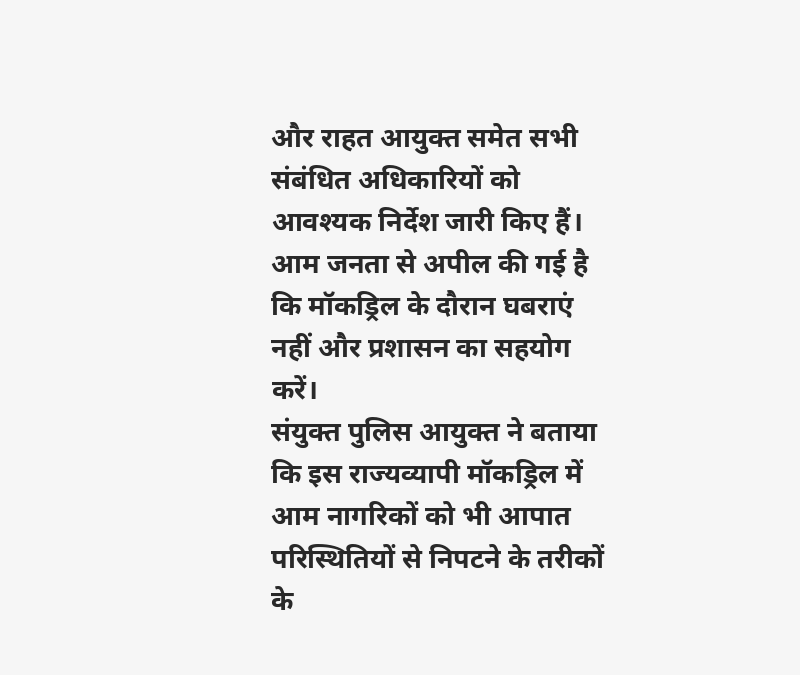और राहत आयुक्त समेत सभी संबंधित अधिकारियों को आवश्यक निर्देश जारी किए हैं। आम जनता से अपील की गई है कि मॉकड्रिल के दौरान घबराएं नहीं और प्रशासन का सहयोग करें।
संयुक्त पुलिस आयुक्त ने बताया कि इस राज्यव्यापी मॉकड्रिल में आम नागरिकों को भी आपात परिस्थितियों से निपटने के तरीकों के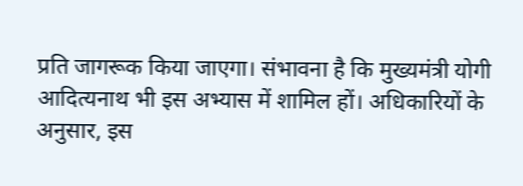प्रति जागरूक किया जाएगा। संभावना है कि मुख्यमंत्री योगी आदित्यनाथ भी इस अभ्यास में शामिल हों। अधिकारियों के अनुसार, इस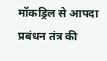मॉकड्रिल से आपदा प्रबंधन तंत्र की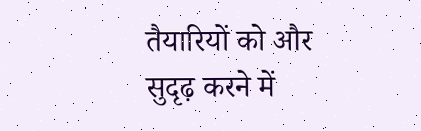तैयारियों को और सुदृढ़ करने में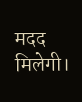मदद मिलेगी।